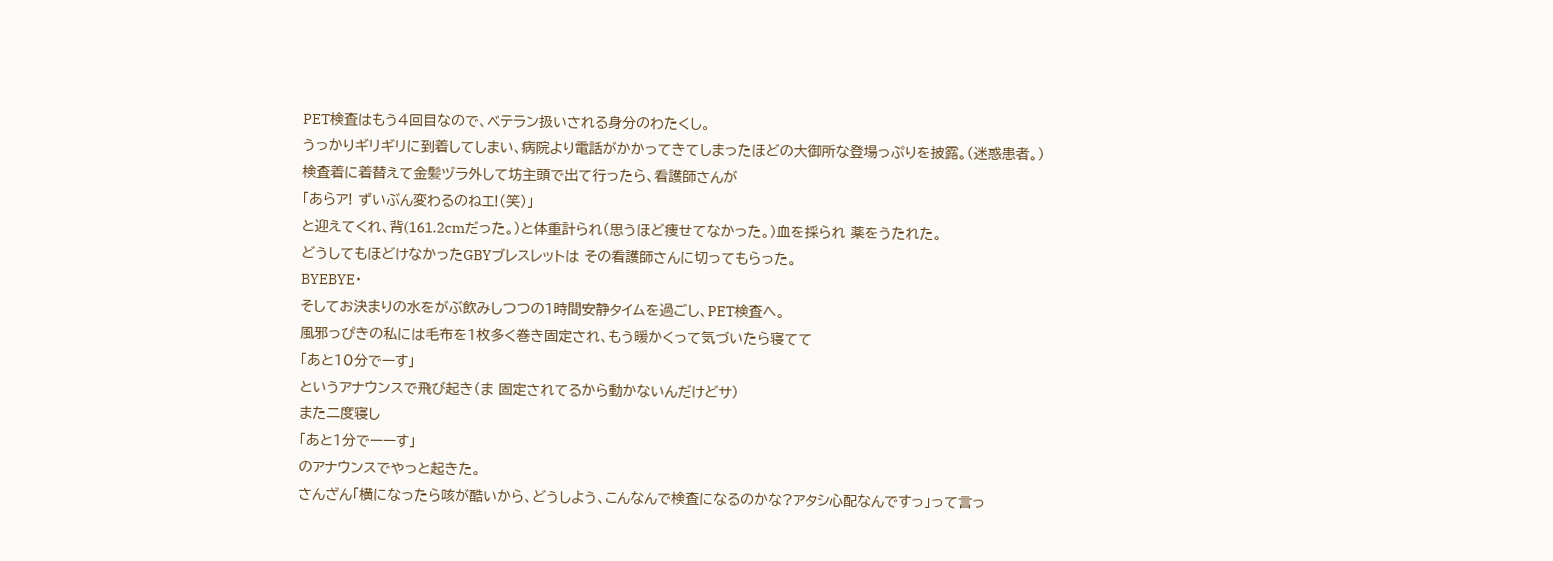PET検査はもう4回目なので、ベテラン扱いされる身分のわたくし。
うっかりギリギリに到着してしまい、病院より電話がかかってきてしまったほどの大御所な登場っぷりを披露。(迷惑患者。)
検査着に着替えて金髪ヅラ外して坊主頭で出て行ったら、看護師さんが
「あらア! ずいぶん変わるのねエ!(笑)」
と迎えてくれ、背(161.2cmだった。)と体重計られ(思うほど痩せてなかった。)血を採られ 薬をうたれた。
どうしてもほどけなかったGBYブレスレットは その看護師さんに切ってもらった。
BYEBYE・
そしてお決まりの水をがぶ飲みしつつの1時間安静タイムを過ごし、PET検査へ。
風邪っぴきの私には毛布を1枚多く巻き固定され、もう暖かくって気づいたら寝てて
「あと10分でーす」
というアナウンスで飛び起き(ま 固定されてるから動かないんだけどサ)
また二度寝し
「あと1分でーーす」
のアナウンスでやっと起きた。
さんざん「横になったら咳が酷いから、どうしよう、こんなんで検査になるのかな?アタシ心配なんですっ」って言っ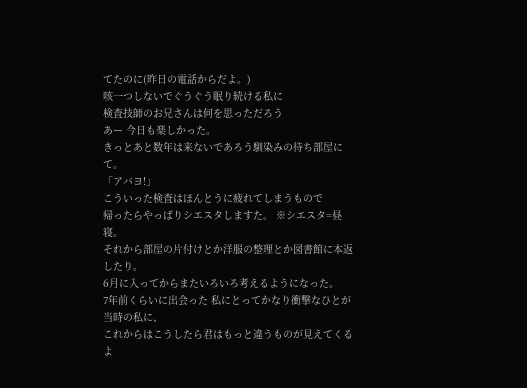てたのに(昨日の電話からだよ。)
咳一つしないでぐうぐう眠り続ける私に
検査技師のお兄さんは何を思っただろう
あー 今日も楽しかった。
きっとあと数年は来ないであろう馴染みの待ち部屋にて。
「アバヨ!」
こういった検査はほんとうに疲れてしまうもので
帰ったらやっぱりシエスタしますた。 ※シエスタ=昼寝。
それから部屋の片付けとか洋服の整理とか図書館に本返したり。
6月に入ってからまたいろいろ考えるようになった。
7年前くらいに出会った 私にとってかなり衝撃なひとが
当時の私に、
これからはこうしたら君はもっと違うものが見えてくるよ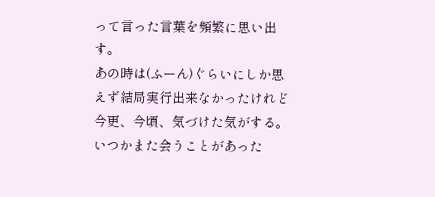って言った言葉を頻繁に思い出す。
あの時は(ふーん)ぐらいにしか思えず結局実行出来なかったけれど
今更、今頃、気づけた気がする。
いつかまた会うことがあった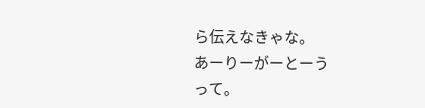ら伝えなきゃな。
あーりーがーとーう
って。